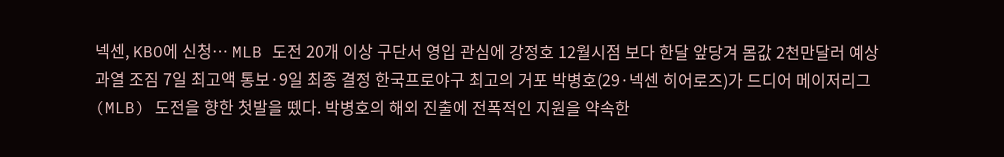넥센, KBO에 신청… MLB 도전 20개 이상 구단서 영입 관심에 강정호 12월시점 보다 한달 앞당겨 몸값 2천만달러 예상 과열 조짐 7일 최고액 통보·9일 최종 결정 한국프로야구 최고의 거포 박병호(29·넥센 히어로즈)가 드디어 메이저리그(MLB) 도전을 향한 첫발을 뗐다. 박병호의 해외 진출에 전폭적인 지원을 약속한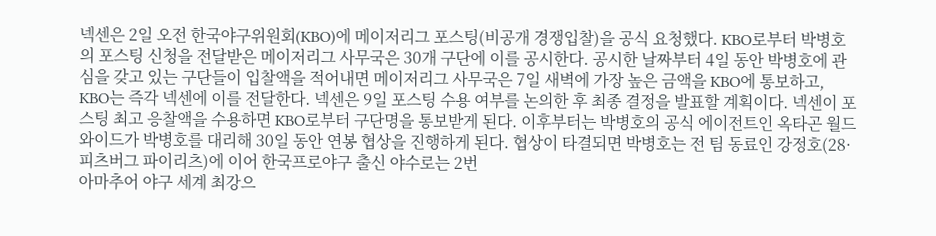넥센은 2일 오전 한국야구위원회(KBO)에 메이저리그 포스팅(비공개 경쟁입찰)을 공식 요청했다. KBO로부터 박병호의 포스팅 신청을 전달받은 메이저리그 사무국은 30개 구단에 이를 공시한다. 공시한 날짜부터 4일 동안 박병호에 관심을 갖고 있는 구단들이 입찰액을 적어내면 메이저리그 사무국은 7일 새벽에 가장 높은 금액을 KBO에 통보하고, KBO는 즉각 넥센에 이를 전달한다. 넥센은 9일 포스팅 수용 여부를 논의한 후 최종 결정을 발표할 계획이다. 넥센이 포스팅 최고 응찰액을 수용하면 KBO로부터 구단명을 통보받게 된다. 이후부터는 박병호의 공식 에이전트인 옥타곤 월드와이드가 박병호를 대리해 30일 동안 연봉 협상을 진행하게 된다. 협상이 타결되면 박병호는 전 팀 동료인 강정호(28·피츠버그 파이리츠)에 이어 한국프로야구 출신 야수로는 2번
아마추어 야구 세계 최강으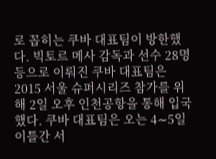로 꼽히는 쿠바 대표팀이 방한했다. 빅토르 메사 감독과 선수 28명 등으로 이뤄진 쿠바 대표팀은 2015 서울 슈퍼시리즈 참가를 위해 2일 오후 인천공항을 통해 입국했다. 쿠바 대표팀은 오는 4∼5일 이틀간 서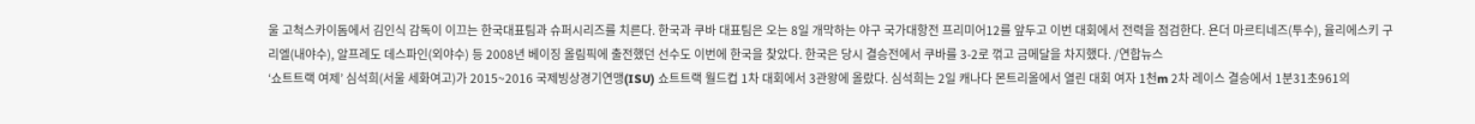울 고척스카이돔에서 김인식 감독이 이끄는 한국대표팀과 슈퍼시리즈를 치른다. 한국과 쿠바 대표팀은 오는 8일 개막하는 야구 국가대항전 프리미어12를 앞두고 이번 대회에서 전력을 점검한다. 욘더 마르티네즈(투수), 율리에스키 구리엘(내야수), 알프레도 데스파인(외야수) 등 2008년 베이징 올림픽에 출전했던 선수도 이번에 한국을 찾았다. 한국은 당시 결승전에서 쿠바를 3-2로 꺾고 금메달을 차지했다. /연합뉴스
‘쇼트트랙 여제’ 심석희(서울 세화여고)가 2015~2016 국제빙상경기연맹(ISU) 쇼트트랙 월드컵 1차 대회에서 3관왕에 올랐다. 심석희는 2일 캐나다 몬트리올에서 열린 대회 여자 1천m 2차 레이스 결승에서 1분31초961의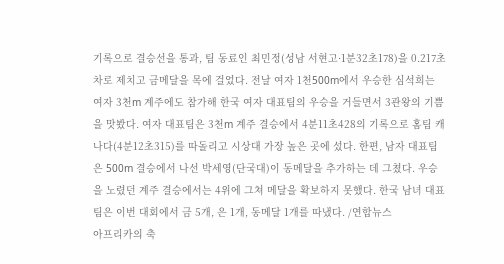기록으로 결승선을 통과, 팀 동료인 최민정(성남 서현고·1분32초178)을 0.217초 차로 제치고 금메달을 목에 걸었다. 전날 여자 1천500m에서 우승한 심석희는 여자 3천m 계주에도 참가해 한국 여자 대표팀의 우승을 거들면서 3관왕의 기쁨을 맛봤다. 여자 대표팀은 3천m 계주 결승에서 4분11초428의 기록으로 홈팀 캐나다(4분12초315)를 따돌리고 시상대 가장 높은 곳에 섰다. 한편, 남자 대표팀은 500m 결승에서 나선 박세영(단국대)이 동메달을 추가하는 데 그쳤다. 우승을 노렸던 계주 결승에서는 4위에 그쳐 메달을 확보하지 못했다. 한국 남녀 대표팀은 이번 대회에서 금 5개, 은 1개, 동메달 1개를 따냈다. /연합뉴스
아프리카의 축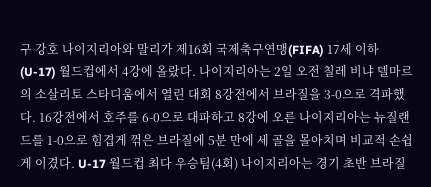구 강호 나이지리아와 말리가 제16회 국제축구연맹(FIFA) 17세 이하(U-17) 월드컵에서 4강에 올랐다. 나이지리아는 2일 오전 칠레 비냐 델마르의 소살리토 스타디움에서 열린 대회 8강전에서 브라질을 3-0으로 격파했다. 16강전에서 호주를 6-0으로 대파하고 8강에 오른 나이지리아는 뉴질랜드를 1-0으로 힘겹게 꺾은 브라질에 5분 만에 세 골을 몰아치며 비교적 손쉽게 이겼다. U-17 월드컵 최다 우승팀(4회) 나이지리아는 경기 초반 브라질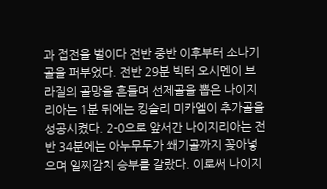과 접전을 벌이다 전반 중반 이후부터 소나기 골을 퍼부었다. 전반 29분 빅터 오시멘이 브라질의 골망을 흔들며 선제골을 뽑은 나이지리아는 1분 뒤에는 킹슬리 미카엘이 추가골을 성공시켰다. 2-0으로 앞서간 나이지리아는 전반 34분에는 아누무두가 쐐기골까지 꽂아넣으며 일찌감치 승부를 갈랐다. 이로써 나이지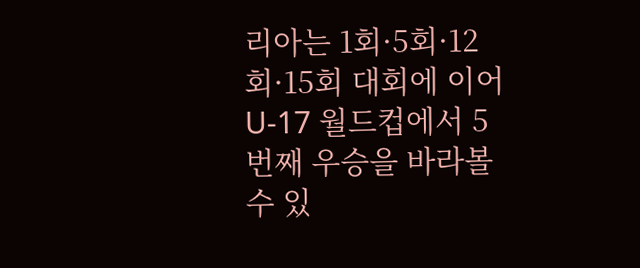리아는 1회·5회·12회·15회 대회에 이어 U-17 월드컵에서 5번째 우승을 바라볼 수 있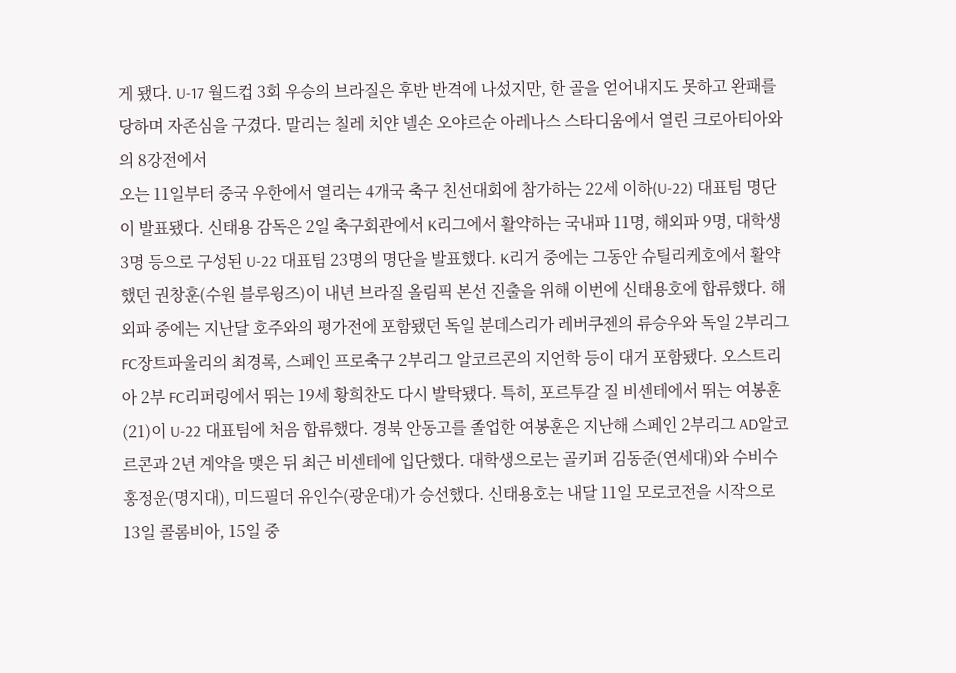게 됐다. U-17 월드컵 3회 우승의 브라질은 후반 반격에 나섰지만, 한 골을 얻어내지도 못하고 완패를 당하며 자존심을 구겼다. 말리는 칠레 치얀 넬손 오야르순 아레나스 스타디움에서 열린 크로아티아와의 8강전에서
오는 11일부터 중국 우한에서 열리는 4개국 축구 친선대회에 참가하는 22세 이하(U-22) 대표팀 명단이 발표됐다. 신태용 감독은 2일 축구회관에서 K리그에서 활약하는 국내파 11명, 해외파 9명, 대학생 3명 등으로 구성된 U-22 대표팀 23명의 명단을 발표했다. K리거 중에는 그동안 슈틸리케호에서 활약했던 권창훈(수원 블루윙즈)이 내년 브라질 올림픽 본선 진출을 위해 이번에 신태용호에 합류했다. 해외파 중에는 지난달 호주와의 평가전에 포함됐던 독일 분데스리가 레버쿠젠의 류승우와 독일 2부리그 FC장트파울리의 최경록, 스페인 프로축구 2부리그 알코르콘의 지언학 등이 대거 포함됐다. 오스트리아 2부 FC리퍼링에서 뛰는 19세 황희찬도 다시 발탁됐다. 특히, 포르투갈 질 비센테에서 뛰는 여봉훈(21)이 U-22 대표팀에 처음 합류했다. 경북 안동고를 졸업한 여봉훈은 지난해 스페인 2부리그 AD알코르콘과 2년 계약을 맺은 뒤 최근 비센테에 입단했다. 대학생으로는 골키퍼 김동준(연세대)와 수비수 홍정운(명지대), 미드필더 유인수(광운대)가 승선했다. 신태용호는 내달 11일 모로코전을 시작으로 13일 콜롬비아, 15일 중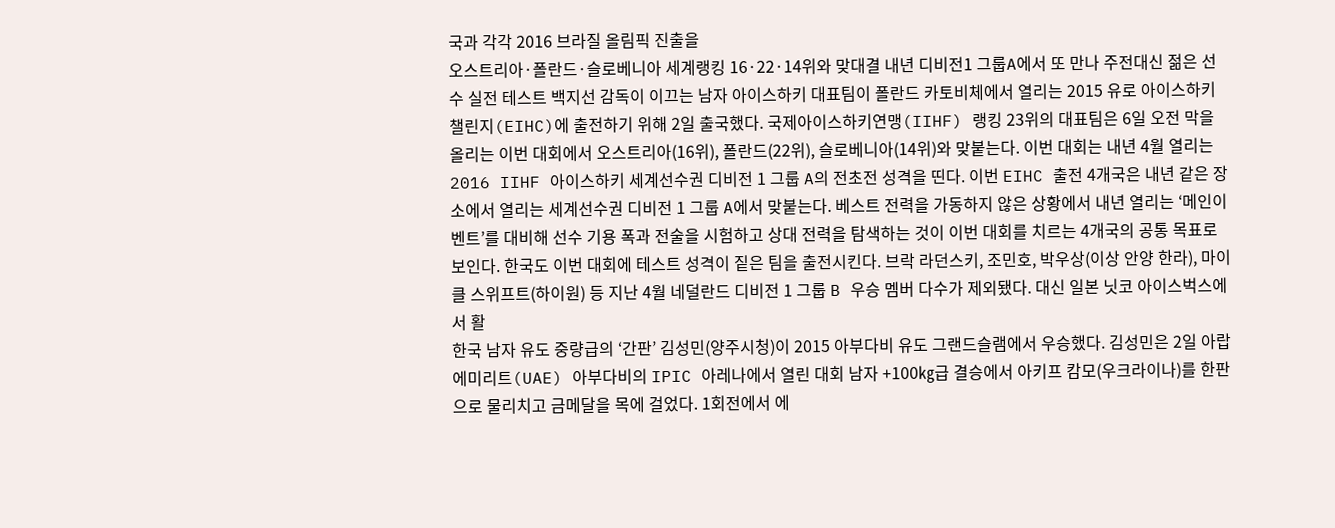국과 각각 2016 브라질 올림픽 진출을
오스트리아·폴란드·슬로베니아 세계랭킹 16·22·14위와 맞대결 내년 디비전1 그룹A에서 또 만나 주전대신 젊은 선수 실전 테스트 백지선 감독이 이끄는 남자 아이스하키 대표팀이 폴란드 카토비체에서 열리는 2015 유로 아이스하키 챌린지(EIHC)에 출전하기 위해 2일 출국했다. 국제아이스하키연맹(IIHF) 랭킹 23위의 대표팀은 6일 오전 막을 올리는 이번 대회에서 오스트리아(16위), 폴란드(22위), 슬로베니아(14위)와 맞붙는다. 이번 대회는 내년 4월 열리는 2016 IIHF 아이스하키 세계선수권 디비전 1 그룹 A의 전초전 성격을 띤다. 이번 EIHC 출전 4개국은 내년 같은 장소에서 열리는 세계선수권 디비전 1 그룹 A에서 맞붙는다. 베스트 전력을 가동하지 않은 상황에서 내년 열리는 ‘메인이벤트’를 대비해 선수 기용 폭과 전술을 시험하고 상대 전력을 탐색하는 것이 이번 대회를 치르는 4개국의 공통 목표로 보인다. 한국도 이번 대회에 테스트 성격이 짙은 팀을 출전시킨다. 브락 라던스키, 조민호, 박우상(이상 안양 한라), 마이클 스위프트(하이원) 등 지난 4월 네덜란드 디비전 1 그룹 B 우승 멤버 다수가 제외됐다. 대신 일본 닛코 아이스벅스에서 활
한국 남자 유도 중량급의 ‘간판’ 김성민(양주시청)이 2015 아부다비 유도 그랜드슬램에서 우승했다. 김성민은 2일 아랍에미리트(UAE) 아부다비의 IPIC 아레나에서 열린 대회 남자 +100㎏급 결승에서 아키프 캄모(우크라이나)를 한판으로 물리치고 금메달을 목에 걸었다. 1회전에서 에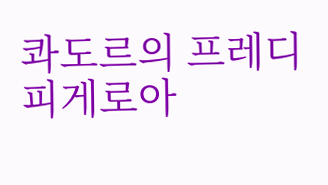콰도르의 프레디 피게로아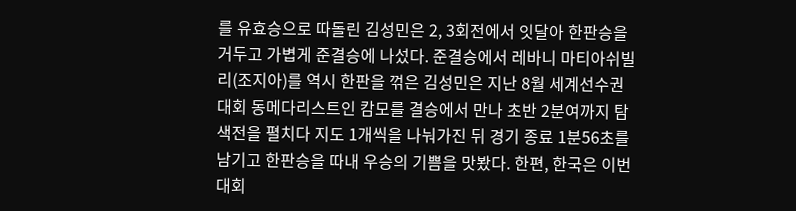를 유효승으로 따돌린 김성민은 2, 3회전에서 잇달아 한판승을 거두고 가볍게 준결승에 나섰다. 준결승에서 레바니 마티아쉬빌리(조지아)를 역시 한판을 꺾은 김성민은 지난 8월 세계선수권대회 동메다리스트인 캄모를 결승에서 만나 초반 2분여까지 탐색전을 펼치다 지도 1개씩을 나눠가진 뒤 경기 종료 1분56초를 남기고 한판승을 따내 우승의 기쁨을 맛봤다. 한편, 한국은 이번 대회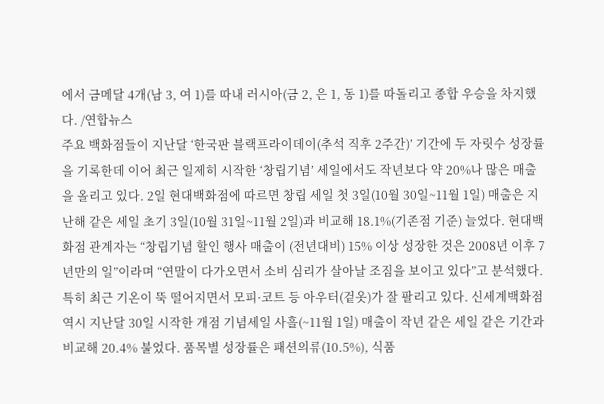에서 금메달 4개(남 3, 여 1)를 따내 러시아(금 2, 은 1, 동 1)를 따돌리고 종합 우승을 차지했다. /연합뉴스
주요 백화점들이 지난달 ‘한국판 블랙프라이데이(추석 직후 2주간)’ 기간에 두 자릿수 성장률을 기록한데 이어 최근 일제히 시작한 ‘창립기념’ 세일에서도 작년보다 약 20%나 많은 매출을 올리고 있다. 2일 현대백화점에 따르면 창립 세일 첫 3일(10월 30일~11월 1일) 매출은 지난해 같은 세일 초기 3일(10월 31일~11월 2일)과 비교해 18.1%(기존점 기준) 늘었다. 현대백화점 관계자는 “창립기념 할인 행사 매출이 (전년대비) 15% 이상 성장한 것은 2008년 이후 7년만의 일”이라며 “연말이 다가오면서 소비 심리가 살아날 조짐을 보이고 있다”고 분석했다. 특히 최근 기온이 뚝 떨어지면서 모피·코트 등 아우터(겉옷)가 잘 팔리고 있다. 신세계백화점 역시 지난달 30일 시작한 개점 기념세일 사흘(~11월 1일) 매출이 작년 같은 세일 같은 기간과 비교해 20.4% 불었다. 품목별 성장률은 패션의류(10.5%), 식품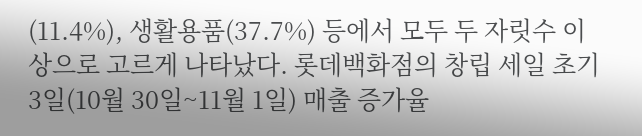(11.4%), 생활용품(37.7%) 등에서 모두 두 자릿수 이상으로 고르게 나타났다. 롯데백화점의 창립 세일 초기 3일(10월 30일~11월 1일) 매출 증가율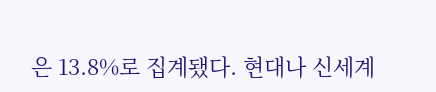은 13.8%로 집계됐다. 현대나 신세계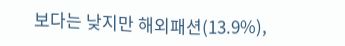보다는 낮지만 해외패션(13.9%),